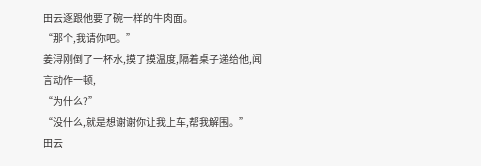田云逐跟他要了碗一样的牛肉面。
“那个,我请你吧。”
姜浔刚倒了一杯水,摸了摸温度,隔着桌子递给他,闻言动作一顿,
“为什么?”
“没什么,就是想谢谢你让我上车,帮我解围。”
田云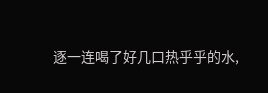逐一连喝了好几口热乎乎的水,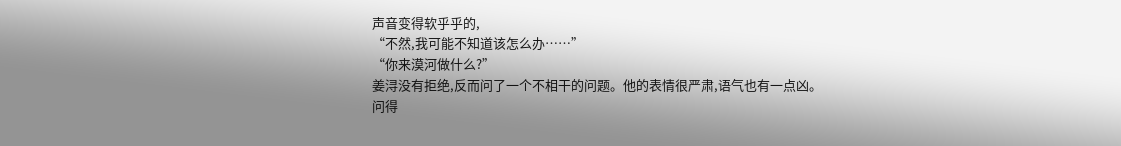声音变得软乎乎的,
“不然,我可能不知道该怎么办……”
“你来漠河做什么?”
姜浔没有拒绝,反而问了一个不相干的问题。他的表情很严肃,语气也有一点凶。
问得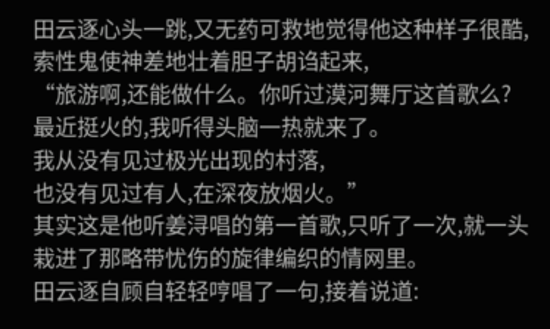田云逐心头一跳,又无药可救地觉得他这种样子很酷,索性鬼使神差地壮着胆子胡诌起来,
“旅游啊,还能做什么。你听过漠河舞厅这首歌么?最近挺火的,我听得头脑一热就来了。
我从没有见过极光出现的村落,
也没有见过有人,在深夜放烟火。”
其实这是他听姜浔唱的第一首歌,只听了一次,就一头栽进了那略带忧伤的旋律编织的情网里。
田云逐自顾自轻轻哼唱了一句,接着说道: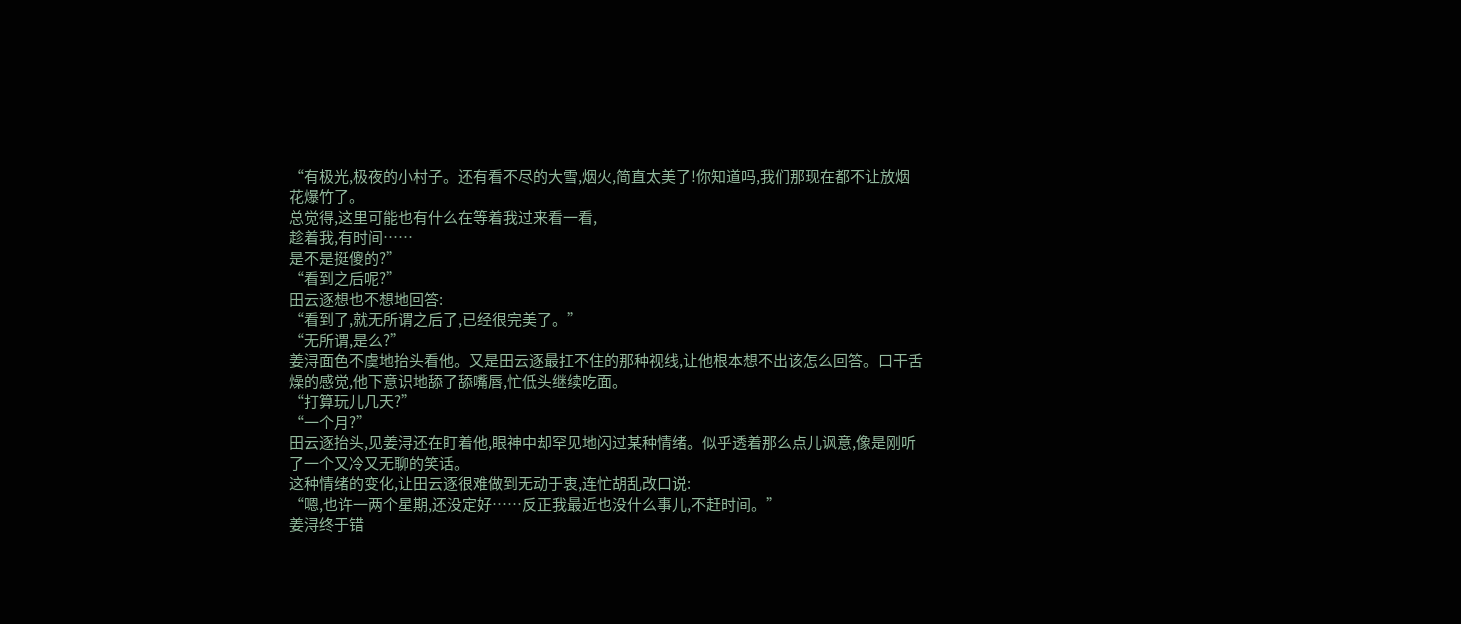“有极光,极夜的小村子。还有看不尽的大雪,烟火,简直太美了!你知道吗,我们那现在都不让放烟花爆竹了。
总觉得,这里可能也有什么在等着我过来看一看,
趁着我,有时间……
是不是挺傻的?”
“看到之后呢?”
田云逐想也不想地回答:
“看到了,就无所谓之后了,已经很完美了。”
“无所谓,是么?”
姜浔面色不虞地抬头看他。又是田云逐最扛不住的那种视线,让他根本想不出该怎么回答。口干舌燥的感觉,他下意识地舔了舔嘴唇,忙低头继续吃面。
“打算玩儿几天?”
“一个月?”
田云逐抬头,见姜浔还在盯着他,眼神中却罕见地闪过某种情绪。似乎透着那么点儿讽意,像是刚听了一个又冷又无聊的笑话。
这种情绪的变化,让田云逐很难做到无动于衷,连忙胡乱改口说:
“嗯,也许一两个星期,还没定好……反正我最近也没什么事儿,不赶时间。”
姜浔终于错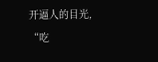开逼人的目光,
“吃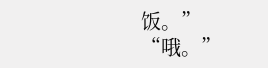饭。”
“哦。”